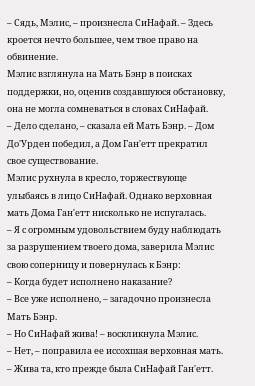– Сядь, Мэлис, – произнесла СиНафай. – Здесь кроется нечто большее, чем твое право на обвинение.
Мэлис взглянула на Мать Бэнр в поисках поддержки, но, оценив создавшуюся обстановку, она не могла сомневаться в словах СиНафай.
– Дело сделано, – сказала ей Мать Бэнр. – Дом До'Урден победил, а Дом Ган'етт прекратил свое существование.
Мэлис рухнула в кресло, торжествующе улыбаясь в лицо СиНафай. Однако верховная мать Дома Ган'етт нисколько не испугалась.
– Я с огромным удовольствием буду наблюдать за разрушением твоего дома, заверила Мэлис свою соперницу и повернулась к Бэнр:
– Когда будет исполнено наказание?
– Все уже исполнено, – загадочно произнесла Мать Бэнр.
– Но СиНафай жива! – воскликнула Мэлис.
– Нет, – поправила ее иссохшая верховная мать. – Жива та, кто прежде была СиНафай Ган'етт.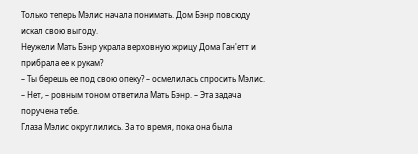Только теперь Мэлис начала понимать. Дом Бэнр повсюду искал свою выгоду.
Неужели Мать Бэнр украла верховную жрицу Дома Ган'етт и прибрала ее к рукам?
– Ты берешь ее под свою опеку? – осмелилась спросить Мэлис.
– Нет, – ровным тоном ответила Мать Бэнр. – Эта задача поручена тебе.
Глаза Мэлис округлились. За то время, пока она была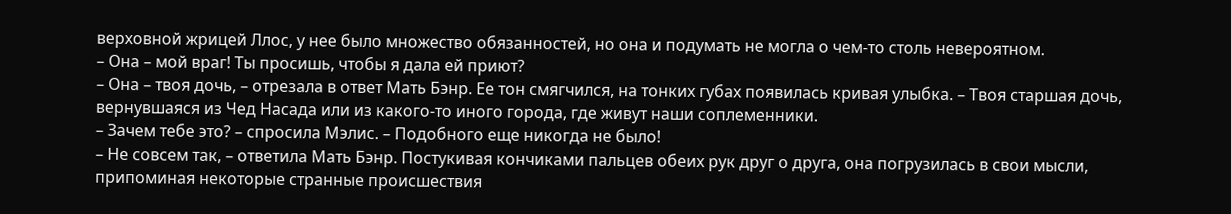верховной жрицей Ллос, у нее было множество обязанностей, но она и подумать не могла о чем-то столь невероятном.
– Она – мой враг! Ты просишь, чтобы я дала ей приют?
– Она – твоя дочь, – отрезала в ответ Мать Бэнр. Ее тон смягчился, на тонких губах появилась кривая улыбка. – Твоя старшая дочь, вернувшаяся из Чед Насада или из какого-то иного города, где живут наши соплеменники.
– Зачем тебе это? – спросила Мэлис. – Подобного еще никогда не было!
– Не совсем так, – ответила Мать Бэнр. Постукивая кончиками пальцев обеих рук друг о друга, она погрузилась в свои мысли, припоминая некоторые странные происшествия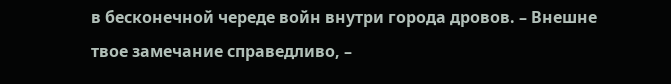в бесконечной череде войн внутри города дровов. – Внешне твое замечание справедливо, –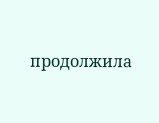продолжила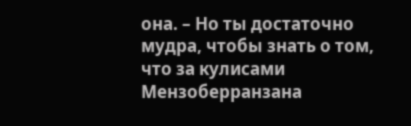она. – Но ты достаточно мудра, чтобы знать о том, что за кулисами Мензоберранзана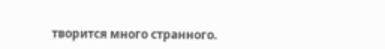творится много странного.